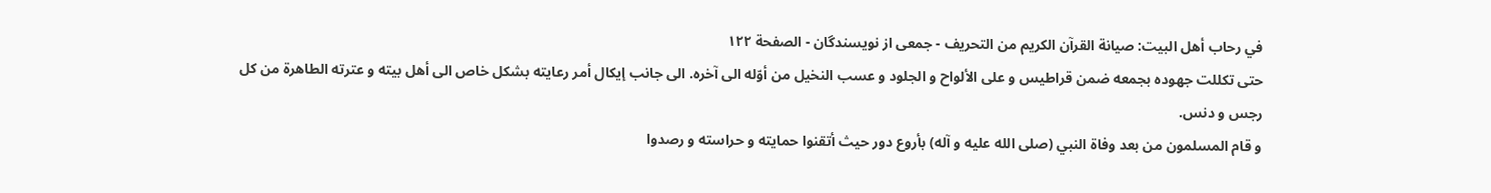في رحاب أهل البيت: صيانة القرآن الكريم من التحريف - جمعى از نويسندگان - الصفحة ١٢٢
حتى تكللت جهوده بجمعه ضمن قراطيس و على الألواح و الجلود و عسب النخيل من أوّله الى آخره. الى جانب إيكال أمر رعايته بشكل خاص الى أهل بيته و عترته الطاهرة من كل رجس و دنس.
و قام المسلمون من بعد وفاة النبي (صلى الله عليه و آله) بأروع دور حيث أتقنوا حمايته و حراسته و رصدوا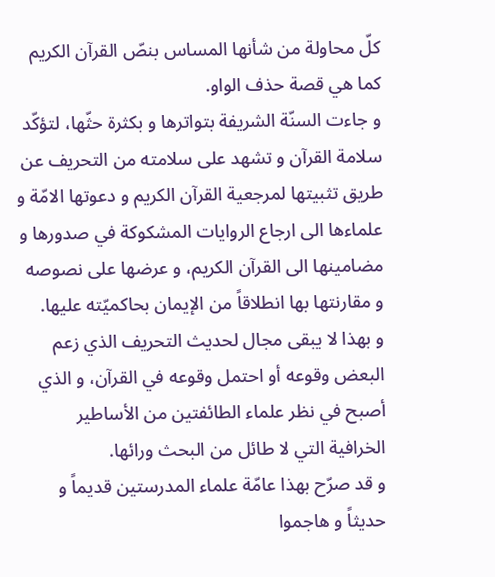كلّ محاولة من شأنها المساس بنصّ القرآن الكريم كما هي قصة حذف الواو.
و جاءت السنّة الشريفة بتواترها و بكثرة حثّها، لتؤكّد سلامة القرآن و تشهد على سلامته من التحريف عن طريق تثبيتها لمرجعية القرآن الكريم و دعوتها الامّة و علماءها الى ارجاع الروايات المشكوكة في صدورها و مضامينها الى القرآن الكريم، و عرضها على نصوصه و مقارنتها بها انطلاقاً من الإيمان بحاكميّته عليها.
و بهذا لا يبقى مجال لحديث التحريف الذي زعم البعض وقوعه أو احتمل وقوعه في القرآن، و الذي أصبح في نظر علماء الطائفتين من الأساطير الخرافية التي لا طائل من البحث ورائها.
و قد صرّح بهذا عامّة علماء المدرستين قديماً و حديثاً و هاجموا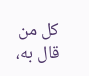كل من قال به،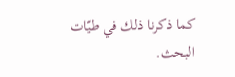كما ذكرنا ذلك في طيّات البحث.